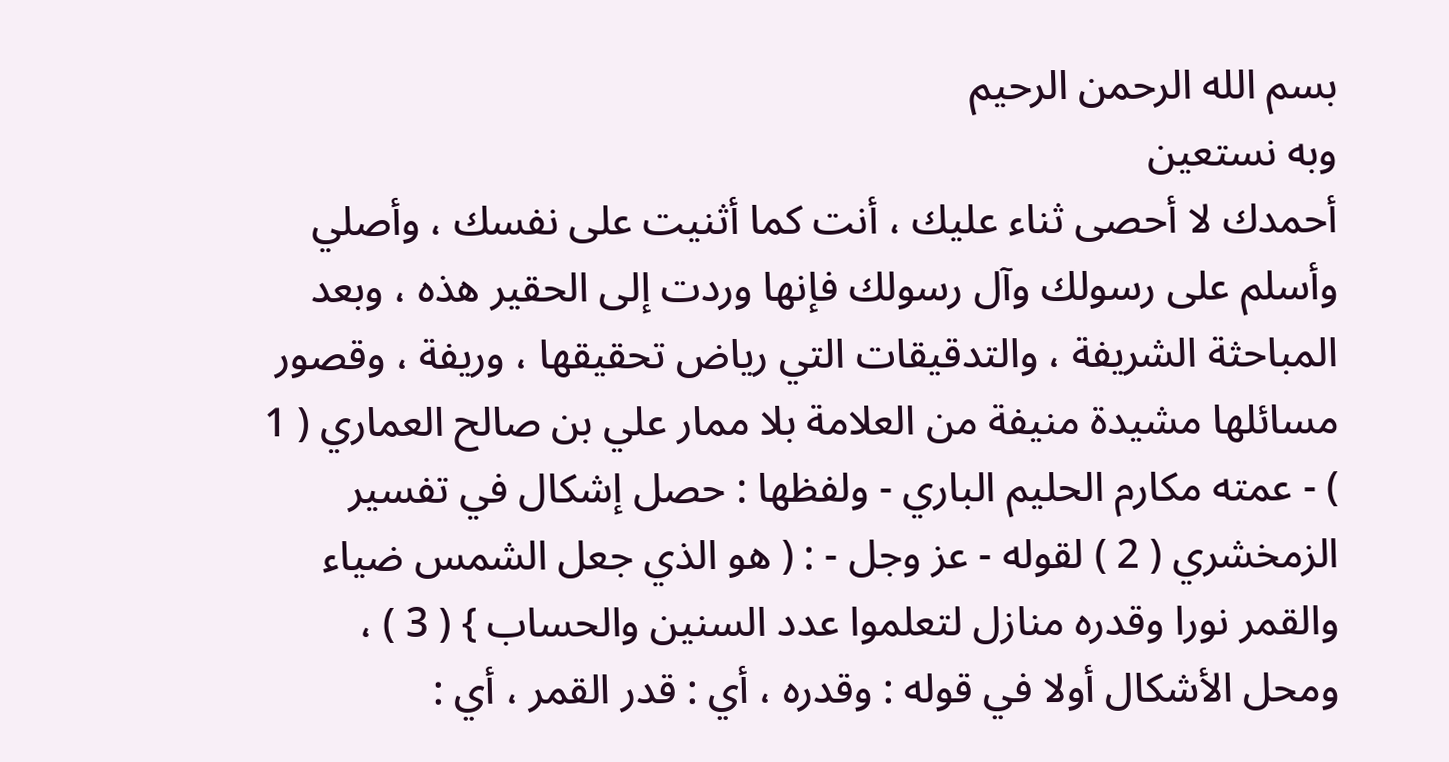بسم الله الرحمن الرحيم
وبه نستعين
أحمدك لا أحصى ثناء عليك ، أنت كما أثنيت على نفسك ، وأصلي وأسلم على رسولك وآل رسولك فإنها وردت إلى الحقير هذه ، وبعد المباحثة الشريفة ، والتدقيقات التي رياض تحقيقها ، وريفة ، وقصور مسائلها مشيدة منيفة من العلامة بلا ممار علي بن صالح العماري ( 1 ) - عمته مكارم الحليم الباري - ولفظها : حصل إشكال في تفسير الزمخشري ( 2 ) لقوله - عز وجل - : ( هو الذي جعل الشمس ضياء والقمر نورا وقدره منازل لتعلموا عدد السنين والحساب } ( 3 ) ، ومحل الأشكال أولا في قوله : وقدره ، أي : قدر القمر ، أي :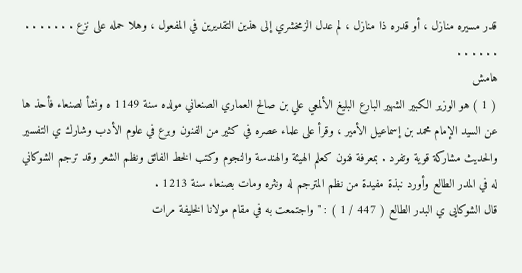قدر مسيره منازل ، أو قدره ذا منازل ، لم عدل الزمخشري إلى هذين التقديرين في المفعول ، وهلا حمله على نزع . . . . . . . . . . . . .
هامش
( 1 ) هو الوزير الكبير الشهير البارع البليغ الألمعي علي بن صالح العماري الصنعاني مولده سنة 1149 ه ونشأ لصنعاء فأحذ ها عن السيد الإمام محمد بن إسماعيل الأمير ، وقرأ على علماء عصره في كثير من الفنون وبرع في علوم الأدب وشارك ي التفسير والحديث مشاركة قوية وتفرد . بمعرفة فنون كعلم الهيئة والهندسة والنجوم وكتب الخط الفائق ونظم الشعر وقد ترجم الشوكاني له في المدر الطالع وأورد نبذة مفيدة من نظم المترجم له ونثره ومات بصنعاء سنة 1213 .
قال الشوكايى ي البدر الطالع ( 447 / 1 ) : " واجتمعت به في مقام مولانا الخليفة مرات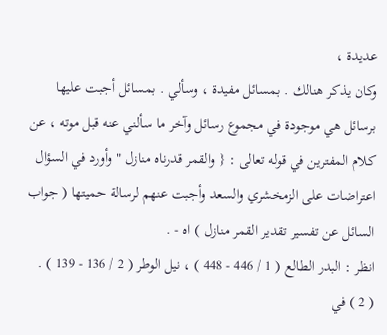عديدة ،
وكان يذكر هنالك . بمسائل مفيدة ، وسألي . بمسائل أجبت عليها برسائل هي موجودة في مجموع رسائل وآخر ما سألني عنه قبل موته ، عن كلام المفترين في قوله تعالى : { والقمر قدرناه منازل " وأورد في السؤال اعتراضات على الزمخشري والسعد وأجبت عنهم لرسالة حميتها ( جواب السائل عن تفسير تقدير القمر منازل ) اه - .
انظر : البدر الطالع ( 1 / 446 - 448 ) ، نيل الوطر ( 2 / 136 - 139 ) .
( 2 ) في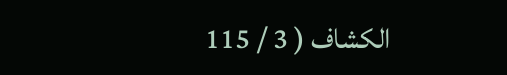الكشاف ( 3 / 115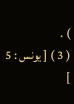) .
( 3 ) [ يونس : 5 ]